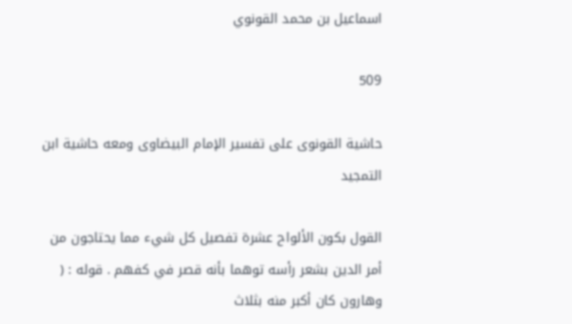اسماعيل بن محمد القونوي

509

حاشية القونوى على تفسير الإمام البيضاوى ومعه حاشية ابن التمجيد

القول بكون الألواح عشرة تفصيل كل شيء مما يحتاجون من أمر الدين بشعر رأسه توهما بأنه قصر في كفهم . قوله : ( وهارون كان أكبر منه بثلاث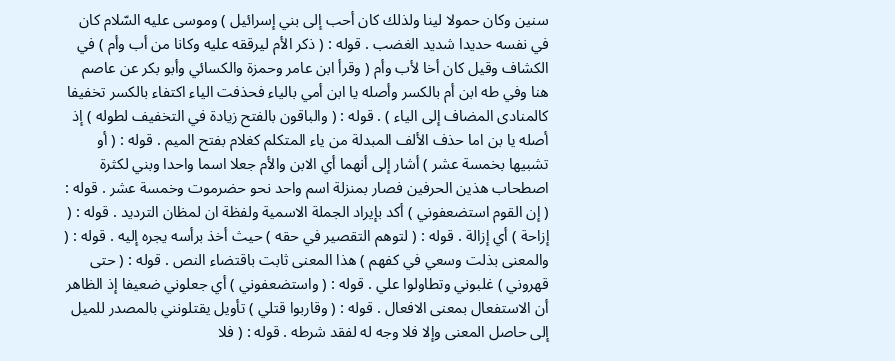سنين وكان حمولا لينا ولذلك كان أحب إلى بني إسرائيل ) وموسى عليه السّلام كان في نفسه حديدا شديد الغضب . قوله : ( ذكر الأم ليرققه عليه وكانا من أب وأم ) في الكشاف وقيل كان أخا لأب وأم ( وقرأ ابن عامر وحمزة والكسائي وأبو بكر عن عاصم هنا وفي طه ابن أم بالكسر وأصله يا ابن أمي بالياء فحذفت الياء اكتفاء بالكسر تخفيفا كالمنادى المضاف إلى الياء ) . قوله : ( والباقون بالفتح زيادة في التخفيف لطوله ) إذ أصله يا بن اما حذف الألف المبدلة من ياء المتكلم كغلام بفتح الميم . قوله : ( أو تشبيها بخمسة عشر ) أشار إلى أنهما أي الابن والأم جعلا اسما واحدا وبني لكثرة اصطحاب هذين الحرفين فصار بمنزلة اسم واحد نحو حضرموت وخمسة عشر . قوله : ( إن القوم استضعفوني ) أكد بإيراد الجملة الاسمية ولفظة ان لمظان الترديد . قوله : ( إزاحة ) أي إزالة . قوله : ( لتوهم التقصير في حقه ) حيث أخذ برأسه يجره إليه . قوله : ( والمعنى بذلت وسعي في كفهم ) هذا المعنى ثابت باقتضاء النص . قوله : ( حتى قهروني ) غلبوني وتطاولوا علي . قوله : ( واستضعفوني ) أي جعلوني ضعيفا إذ الظاهر أن الاستفعال بمعنى الافعال . قوله : ( وقاربوا قتلي ) تأويل يقتلونني بالمصدر للميل إلى حاصل المعنى وإلا فلا وجه له لفقد شرطه . قوله : ( فلا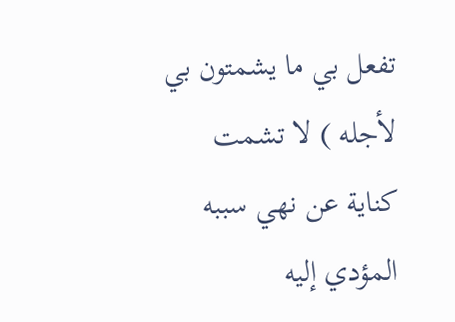تفعل بي ما يشمتون بي لأجله ) لا تشمت كناية عن نهي سببه المؤدي إليه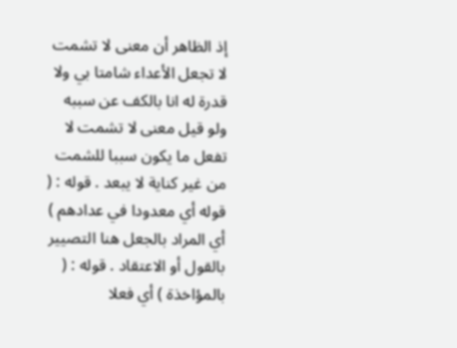إذ الظاهر أن معنى لا تشمت لا تجعل الأعداء شامتا بي ولا قدرة له انا بالكف عن سببه ولو قيل معنى لا تشمت لا تفعل ما يكون سببا للشمت من غير كناية لا يبعد . قوله : ( قوله أي معدودا في عدادهم ) أي المراد بالجعل هنا التصيير بالقول أو الاعتقاد . قوله : ( بالمؤاخذة ) أي فعلا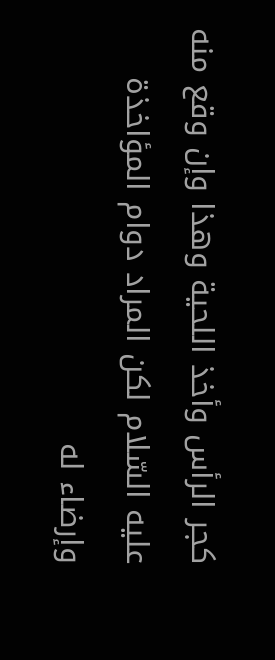كجر الرأس وأخذ اللحية وهذا وإن وقع منه عليه السّلام لكن المراد دوام المؤاخذة وإرضاء له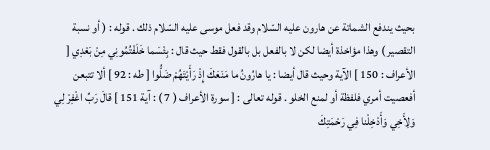بحيث يندفع الشماتة عن هارون عليه السّلام وقد فعل موسى عليه السّلام ذلك . قوله : ( أو نسبة التقصير ) وهذا مؤاخذة أيضا لكن لا بالفعل بل بالقول فقط حيث قال : بِئْسَما خَلَفْتُمُونِي مِنْ بَعْدِي [ الأعراف : 150 ] الآية وحيث قال أيضا : يا هارُونُ ما مَنَعَكَ إِذْ رَأَيْتَهُمْ ضَلُّوا [ طه : 92 ] ألا تتبعن أفعصيت أمري فلفظة أو لمنع الخلو . قوله تعالى : [ سورة الأعراف ( 7 ) : آية 151 ] قالَ رَبِّ اغْفِرْ لِي وَلِأَخِي وَأَدْخِلْنا فِي رَحْمَتِكَ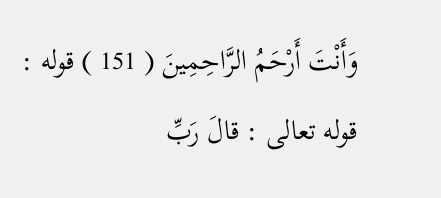وَأَنْتَ أَرْحَمُ الرَّاحِمِينَ ( 151 ) قوله : قوله تعالى : قالَ رَبِّ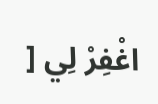اغْفِرْ لِي [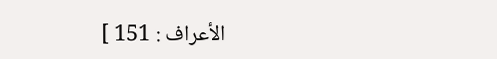الأعراف : 151 ]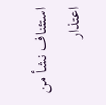استئناف نشأ من اعتذار